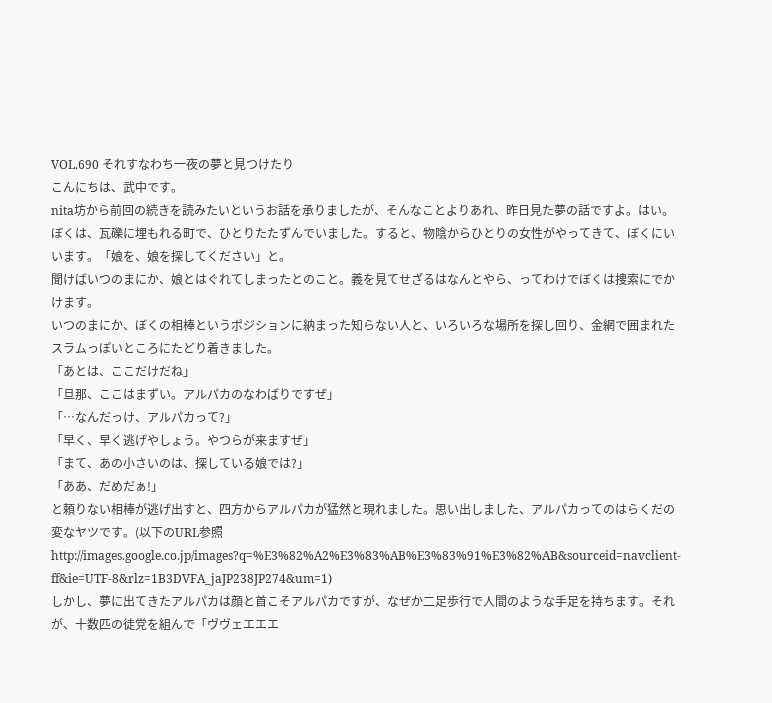VOL.690 それすなわち一夜の夢と見つけたり
こんにちは、武中です。
nita坊から前回の続きを読みたいというお話を承りましたが、そんなことよりあれ、昨日見た夢の話ですよ。はい。
ぼくは、瓦礫に埋もれる町で、ひとりたたずんでいました。すると、物陰からひとりの女性がやってきて、ぼくにいいます。「娘を、娘を探してください」と。
聞けばいつのまにか、娘とはぐれてしまったとのこと。義を見てせざるはなんとやら、ってわけでぼくは捜索にでかけます。
いつのまにか、ぼくの相棒というポジションに納まった知らない人と、いろいろな場所を探し回り、金網で囲まれたスラムっぽいところにたどり着きました。
「あとは、ここだけだね」
「旦那、ここはまずい。アルパカのなわばりですぜ」
「…なんだっけ、アルパカって?」
「早く、早く逃げやしょう。やつらが来ますぜ」
「まて、あの小さいのは、探している娘では?」
「ああ、だめだぁ!」
と頼りない相棒が逃げ出すと、四方からアルパカが猛然と現れました。思い出しました、アルパカってのはらくだの変なヤツです。(以下のURL参照http://images.google.co.jp/images?q=%E3%82%A2%E3%83%AB%E3%83%91%E3%82%AB&sourceid=navclient-ff&ie=UTF-8&rlz=1B3DVFA_jaJP238JP274&um=1)
しかし、夢に出てきたアルパカは顔と首こそアルパカですが、なぜか二足歩行で人間のような手足を持ちます。それが、十数匹の徒党を組んで「ヴヴェエエエ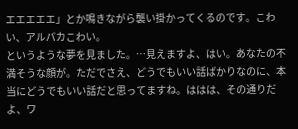エエエエエ」とか鳴きながら襲い掛かってくるのです。こわい、アルパカこわい。
というような夢を見ました。…見えますよ、はい。あなたの不満そうな顔が。ただでさえ、どうでもいい話ばかりなのに、本当にどうでもいい話だと思ってますね。ははは、その通りだよ、ワ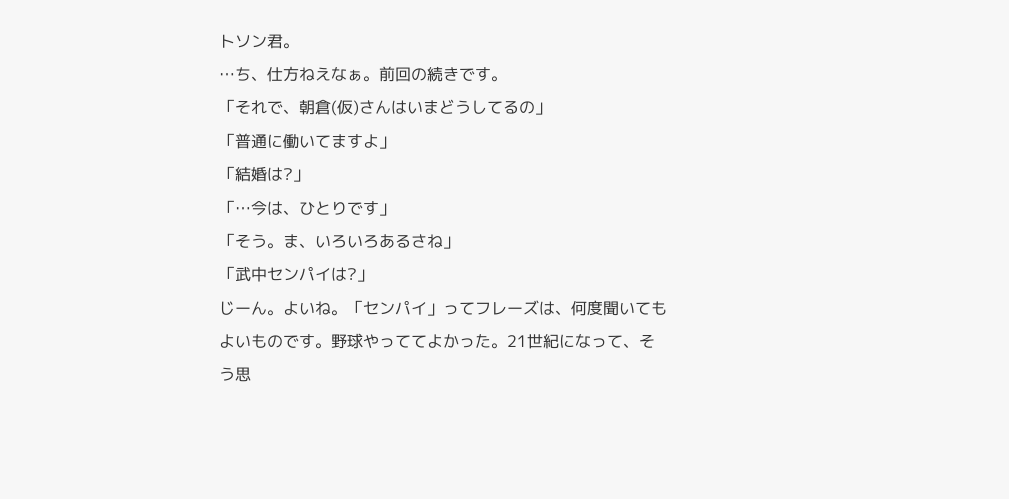トソン君。
…ち、仕方ねえなぁ。前回の続きです。
「それで、朝倉(仮)さんはいまどうしてるの」
「普通に働いてますよ」
「結婚は?」
「…今は、ひとりです」
「そう。ま、いろいろあるさね」
「武中センパイは?」
じーん。よいね。「センパイ」ってフレーズは、何度聞いてもよいものです。野球やっててよかった。21世紀になって、そう思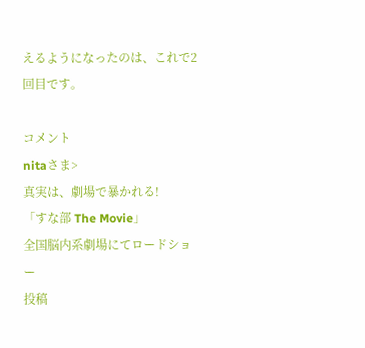えるようになったのは、これで2回目です。

コメント
nitaさま>
真実は、劇場で暴かれる!
「すな部 The Movie」
全国脳内系劇場にてロードショー
投稿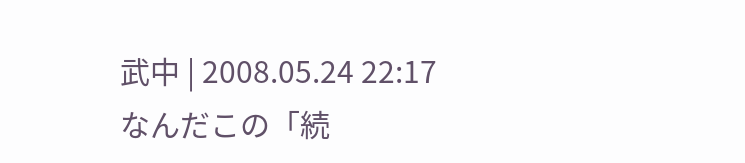武中 | 2008.05.24 22:17
なんだこの「続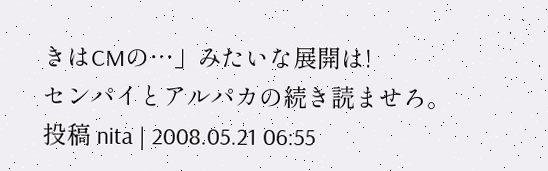きはCMの…」みたいな展開は!
センパイとアルパカの続き読ませろ。
投稿 nita | 2008.05.21 06:55